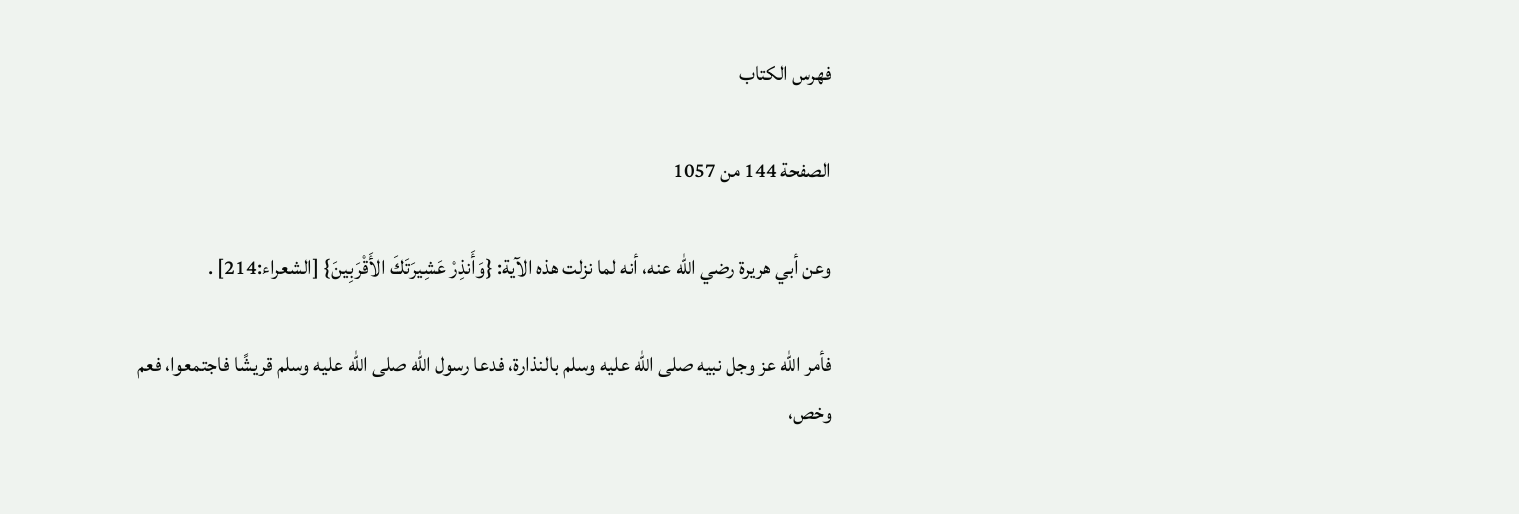فهرس الكتاب

الصفحة 144 من 1057

وعن أبي هريرة رضي الله عنه، أنه لما نزلت هذه الآية: {وَأَنذِرْ عَشِيرَتَكَ الأَقْرَبِينَ} [الشعراء:214] .

فأمر الله عز وجل نبيه صلى الله عليه وسلم بالنذارة، فدعا رسول الله صلى الله عليه وسلم قريشًا فاجتمعوا، فعم وخص،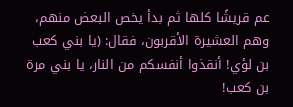عم قريشًا كلها ثم بدأ يخص البعض منهم، وهم العشيرة الأقربون، فقال: (يا بني كعب بن لؤي! أنقذوا أنفسكم من النار، يا بني مرة بن كعب!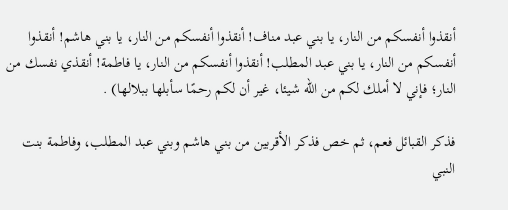أنقذوا أنفسكم من النار، يا بني عبد مناف! أنقذوا أنفسكم من النار، يا بني هاشم! أنقذوا أنفسكم من النار، يا بني عبد المطلب! أنقذوا أنفسكم من النار، يا فاطمة! أنقذي نفسك من النار؛ فإني لا أملك لكم من الله شيئا، غير أن لكم رحمًا سأبلها ببلالها) .

فذكر القبائل فعم، ثم خص فذكر الأقربين من بني هاشم وبني عبد المطلب، وفاطمة بنت النبي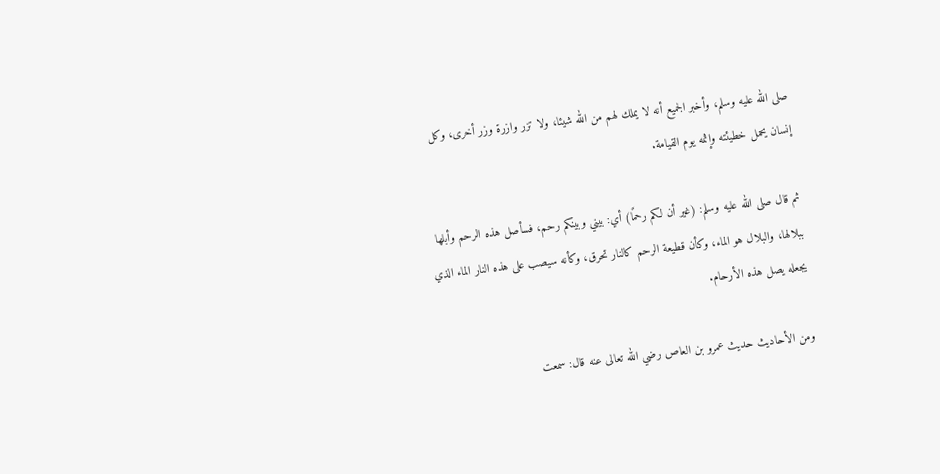صلى الله عليه وسلم، وأخبر الجميع أنه لا يملك لهم من الله شيئا، ولا تزر وازرة وزر أخرى، وكل إنسان يحمل خطيئته وإثمه يوم القيامة.

ثم قال صلى الله عليه وسلم: (غير أن لكم رحمًا) أي: بيني وبينكم رحم، فسأصل هذه الرحم وأبلها ببلالها، والبلال هو الماء، وكأن قطيعة الرحم كالنار تحرق، وكأنه سيصب على هذه النار الماء الذي يجعله يصل هذه الأرحام.

ومن الأحاديث حديث عمرو بن العاص رضي الله تعالى عنه قال: سمعت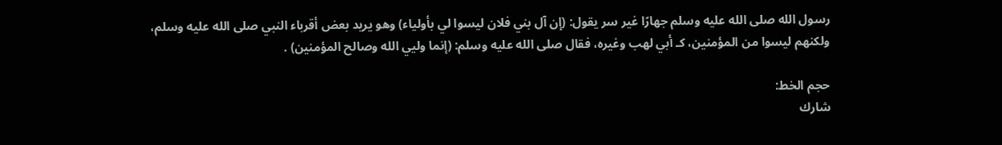رسول الله صلى الله عليه وسلم جهارًا غير سر يقول: (إن آل بني فلان ليسوا لي بأولياء) وهو يريد بعض أقرباء النبي صلى الله عليه وسلم، ولكنهم ليسوا من المؤمنين، كـ أبي لهب وغيره، فقال صلى الله عليه وسلم: (إنما وليي الله وصالح المؤمنين) .

حجم الخط:
شارك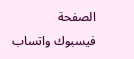الصفحة
فيسبوك واتساب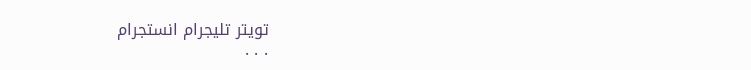تويتر تليجرام انستجرام
. . .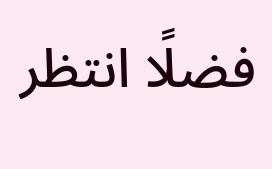فضلًا انتظر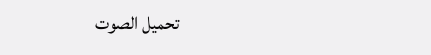تحميل الصوت